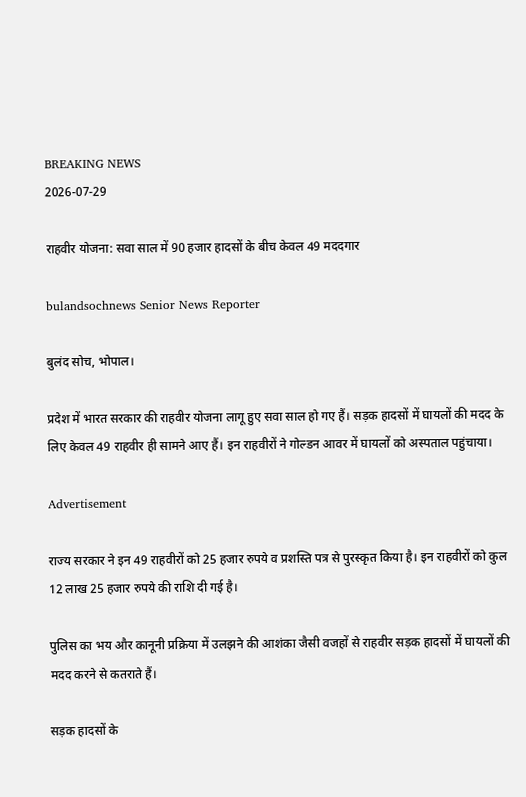BREAKING NEWS
2026-07-29

राहवीर योजना: सवा साल में 90 हजार हादसों के बीच केवल 49 मददगार

bulandsochnews Senior News Reporter

बुलंद सोच, भोपाल।

प्रदेश में भारत सरकार की राहवीर योजना लागू हुए सवा साल हो गए हैं। सड़क हादसों में घायलों की मदद के लिए केवल 49 राहवीर ही सामने आए हैं। इन राहवीरों ने गोल्डन आवर में घायलों को अस्पताल पहुंचाया।

Advertisement

राज्य सरकार ने इन 49 राहवीरों को 25 हजार रुपये व प्रशस्ति पत्र से पुरस्कृत किया है। इन राहवीरों को कुल 12 लाख 25 हजार रुपये की राशि दी गई है।

पुलिस का भय और कानूनी प्रक्रिया में उलझने की आशंका जैसी वजहों से राहवीर सड़क हादसों में घायलों की मदद करने से कतराते हैं।

सड़क हादसों के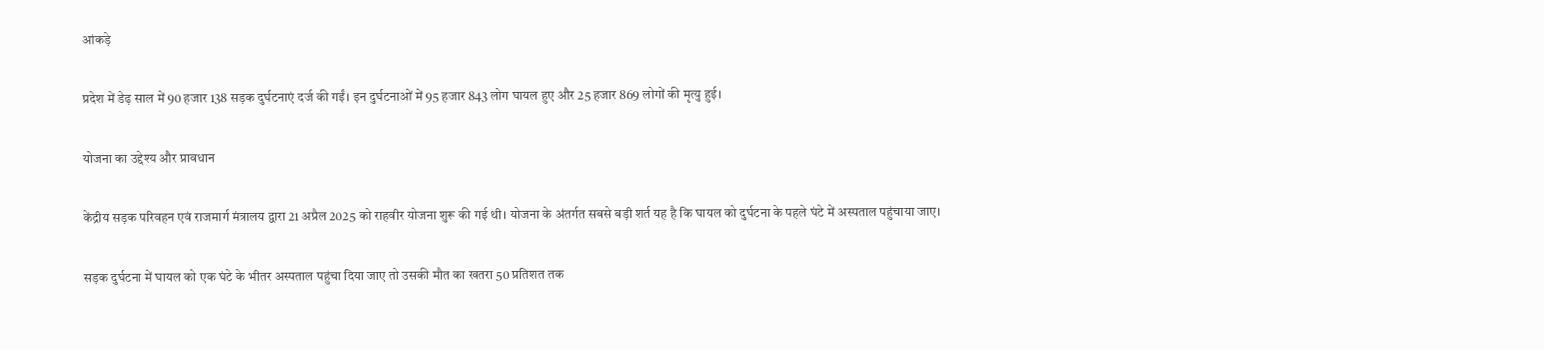आंकड़े

प्रदेश में डेढ़ साल में 90 हजार 138 सड़क दुर्घटनाएं दर्ज की गईं। इन दुर्घटनाओं में 95 हजार 843 लोग घायल हुए और 25 हजार 869 लोगों की मृत्यु हुई।

योजना का उद्देश्य और प्रावधान

केंद्रीय सड़क परिवहन एवं राजमार्ग मंत्रालय द्वारा 21 अप्रैल 2025 को राहवीर योजना शुरू की गई थी। योजना के अंतर्गत सबसे बड़ी शर्त यह है कि घायल को दुर्घटना के पहले घंटे में अस्पताल पहुंचाया जाए।

सड़क दुर्घटना में घायल को एक घंटे के भीतर अस्पताल पहुंचा दिया जाए तो उसकी मौत का खतरा 50 प्रतिशत तक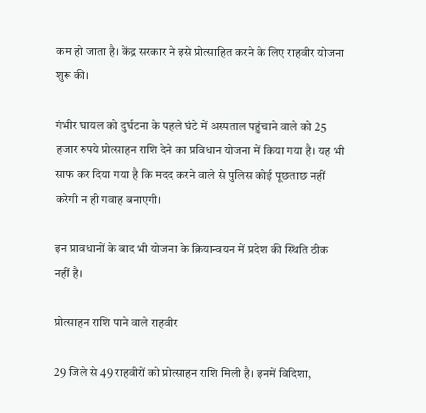कम हो जाता है। केंद्र सरकार ने इसे प्रोत्साहित करने के लिए राहवीर योजना शुरू की।

गंभीर घायल को दुर्घटना के पहले घंटे में अस्पताल पहुंचाने वाले को 25 हजार रुपये प्रोत्साहन राशि देने का प्रविधान योजना में किया गया है। यह भी साफ कर दिया गया है कि मदद करने वाले से पुलिस कोई पूछताछ नहीं करेगी न ही गवाह बनाएगी।

इन प्रावधानों के बाद भी योजना के क्रियान्वयन में प्रदेश की स्थिति ठीक नहीं है।

प्रोत्साहन राशि पाने वाले राहवीर

29 जिले से 49 राहवीरों को प्रोत्साहन राशि मिली है। इनमें विदिशा,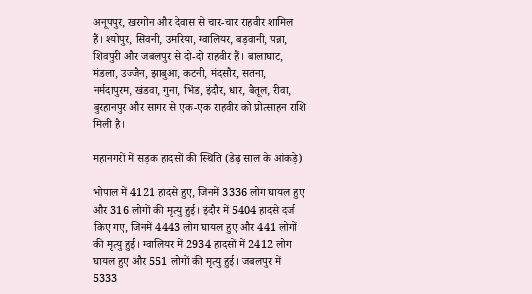अनूपपुर, खरगोन और देवास से चार-चार राहवीर शामिल हैं। श्योपुर, सिवनी, उमरिया, ग्वालियर, बड़वानी, पन्ना, शिवपुरी और जबलपुर से दो-दो राहवीर हैं। बालाघाट, मंडला, उज्जैन, झाबुआ, कटनी, मंदसौर, सतना, नर्मदापुरम, खंडवा, गुना, भिंड, इंदौर, धार, बैतूल, रीवा, बुरहानपुर और सागर से एक-एक राहवीर को प्रोत्साहन राशि मिली है।

महानगरों में सड़क हादसों की स्थिति (डेढ़ साल के आंकड़े)

भोपाल में 4121 हादसे हुए, जिनमें 3336 लोग घायल हुए और 316 लोगों की मृत्यु हुई। इंदौर में 5404 हादसे दर्ज किए गए, जिनमें 4443 लोग घायल हुए और 441 लोगों की मृत्यु हुई। ग्वालियर में 2934 हादसों में 2412 लोग घायल हुए और 551 लोगों की मृत्यु हुई। जबलपुर में 5333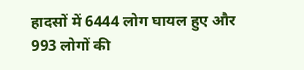हादसों में 6444 लोग घायल हुए और 993 लोगों की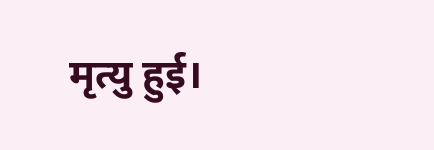मृत्यु हुई।